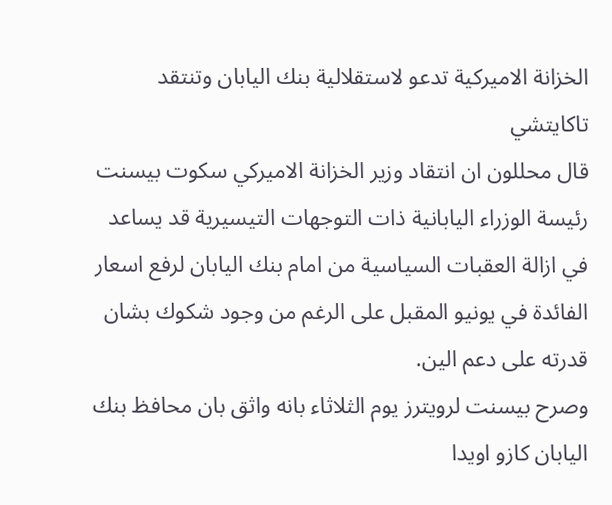الخزانة الاميركية تدعو لاستقلالية بنك اليابان وتنتقد تاكايتشي
قال محللون ان انتقاد وزير الخزانة الاميركي سكوت بيسنت رئيسة الوزراء اليابانية ذات التوجهات التيسيرية قد يساعد في ازالة العقبات السياسية من امام بنك اليابان لرفع اسعار الفائدة في يونيو المقبل على الرغم من وجود شكوك بشان قدرته على دعم الين.
وصرح بيسنت لرويترز يوم الثلاثاء بانه واثق بان محافظ بنك اليابان كازو اويدا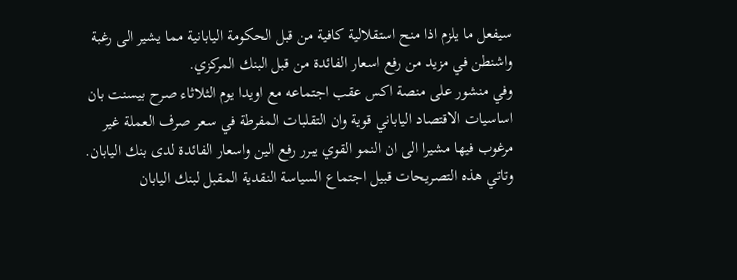سيفعل ما يلزم اذا منح استقلالية كافية من قبل الحكومة اليابانية مما يشير الى رغبة واشنطن في مزيد من رفع اسعار الفائدة من قبل البنك المركزي.
وفي منشور على منصة اكس عقب اجتماعه مع اويدا يوم الثلاثاء صرح بيسنت بان اساسيات الاقتصاد الياباني قوية وان التقلبات المفرطة في سعر صرف العملة غير مرغوب فيها مشيرا الى ان النمو القوي يبرر رفع الين واسعار الفائدة لدى بنك اليابان.
وتاتي هذه التصريحات قبيل اجتماع السياسة النقدية المقبل لبنك اليابان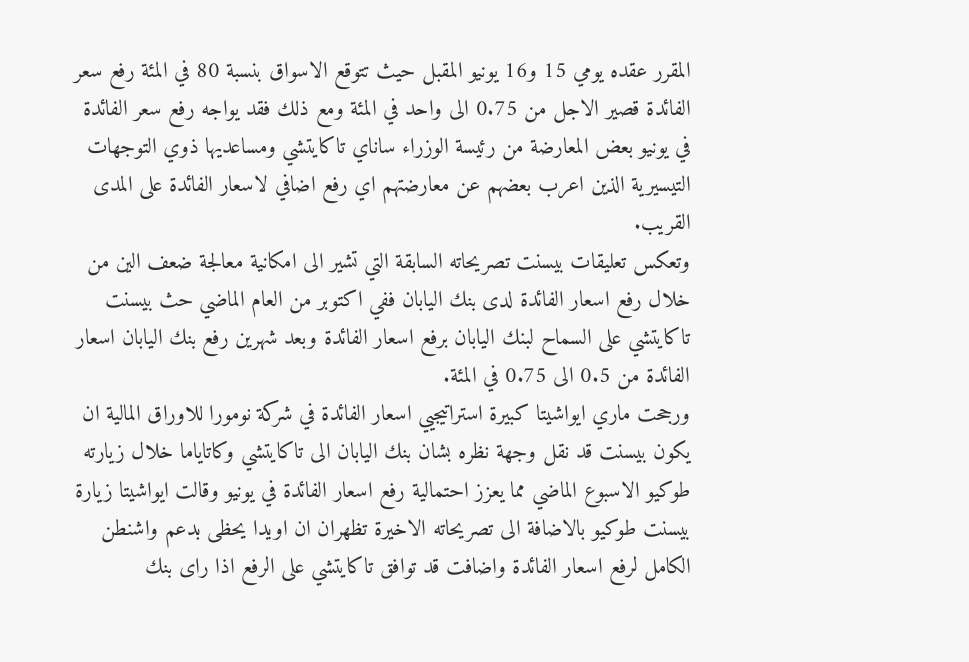المقرر عقده يومي 15 و16 يونيو المقبل حيث تتوقع الاسواق بنسبة 80 في المئة رفع سعر الفائدة قصير الاجل من 0.75 الى واحد في المئة ومع ذلك فقد يواجه رفع سعر الفائدة في يونيو بعض المعارضة من رئيسة الوزراء ساناي تاكايتشي ومساعديها ذوي التوجهات التيسيرية الذين اعرب بعضهم عن معارضتهم اي رفع اضافي لاسعار الفائدة على المدى القريب.
وتعكس تعليقات بيسنت تصريحاته السابقة التي تشير الى امكانية معالجة ضعف الين من خلال رفع اسعار الفائدة لدى بنك اليابان ففي اكتوبر من العام الماضي حث بيسنت تاكايتشي على السماح لبنك اليابان برفع اسعار الفائدة وبعد شهرين رفع بنك اليابان اسعار الفائدة من 0.5 الى 0.75 في المئة.
ورجحت ماري ايواشيتا كبيرة استراتيجيي اسعار الفائدة في شركة نومورا للاوراق المالية ان يكون بيسنت قد نقل وجهة نظره بشان بنك اليابان الى تاكايتشي وكاتاياما خلال زيارته طوكيو الاسبوع الماضي مما يعزز احتمالية رفع اسعار الفائدة في يونيو وقالت ايواشيتا زيارة بيسنت طوكيو بالاضافة الى تصريحاته الاخيرة تظهران ان اويدا يحظى بدعم واشنطن الكامل لرفع اسعار الفائدة واضافت قد توافق تاكايتشي على الرفع اذا راى بنك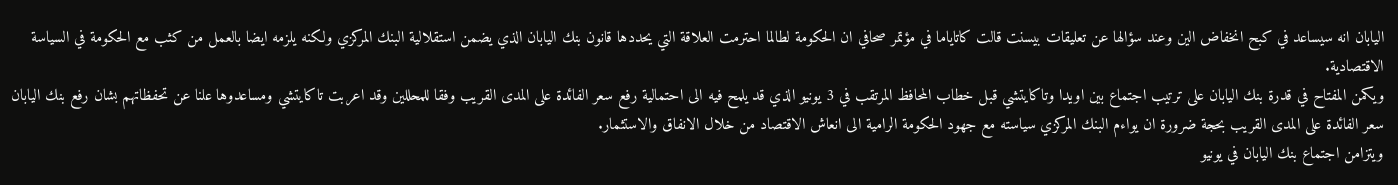اليابان انه سيساعد في كبح انخفاض الين وعند سؤالها عن تعليقات بيسنت قالت كاتاياما في مؤتمر صحافي ان الحكومة لطالما احترمت العلاقة التي يحددها قانون بنك اليابان الذي يضمن استقلالية البنك المركزي ولكنه يلزمه ايضا بالعمل من كثب مع الحكومة في السياسة الاقتصادية.
ويكمن المفتاح في قدرة بنك اليابان على ترتيب اجتماع بين اويدا وتاكايتشي قبل خطاب المحافظ المرتقب في 3 يونيو الذي قد يلمح فيه الى احتمالية رفع سعر الفائدة على المدى القريب وفقا للمحللين وقد اعربت تاكايتشي ومساعدوها علنا عن تحفظاتهم بشان رفع بنك اليابان سعر الفائدة على المدى القريب بحجة ضرورة ان يواءم البنك المركزي سياسته مع جهود الحكومة الرامية الى انعاش الاقتصاد من خلال الانفاق والاستثمار.
ويتزامن اجتماع بنك اليابان في يونيو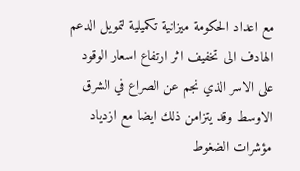مع اعداد الحكومة ميزانية تكميلية لتمويل الدعم الهادف الى تخفيف اثر ارتفاع اسعار الوقود على الاسر الذي نجم عن الصراع في الشرق الاوسط وقد يتزامن ذلك ايضا مع ازدياد مؤشرات الضغوط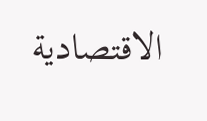الاقتصادية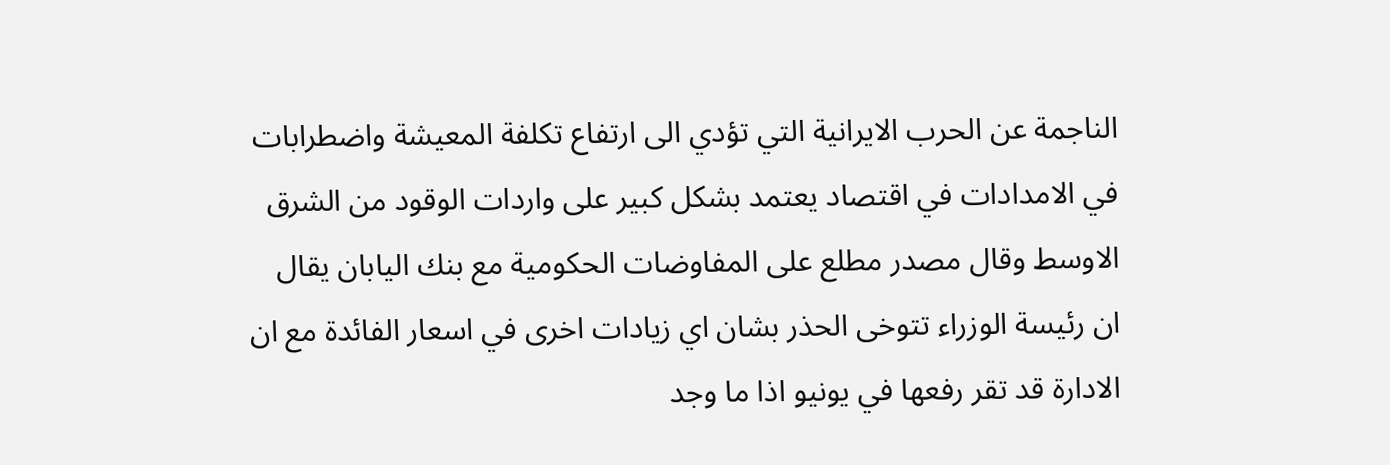الناجمة عن الحرب الايرانية التي تؤدي الى ارتفاع تكلفة المعيشة واضطرابات في الامدادات في اقتصاد يعتمد بشكل كبير على واردات الوقود من الشرق الاوسط وقال مصدر مطلع على المفاوضات الحكومية مع بنك اليابان يقال ان رئيسة الوزراء تتوخى الحذر بشان اي زيادات اخرى في اسعار الفائدة مع ان الادارة قد تقر رفعها في يونيو اذا ما وجد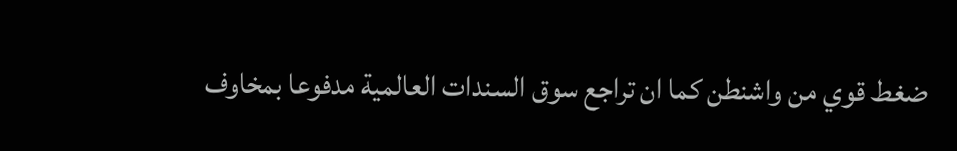ضغط قوي من واشنطن كما ان تراجع سوق السندات العالمية مدفوعا بمخاوف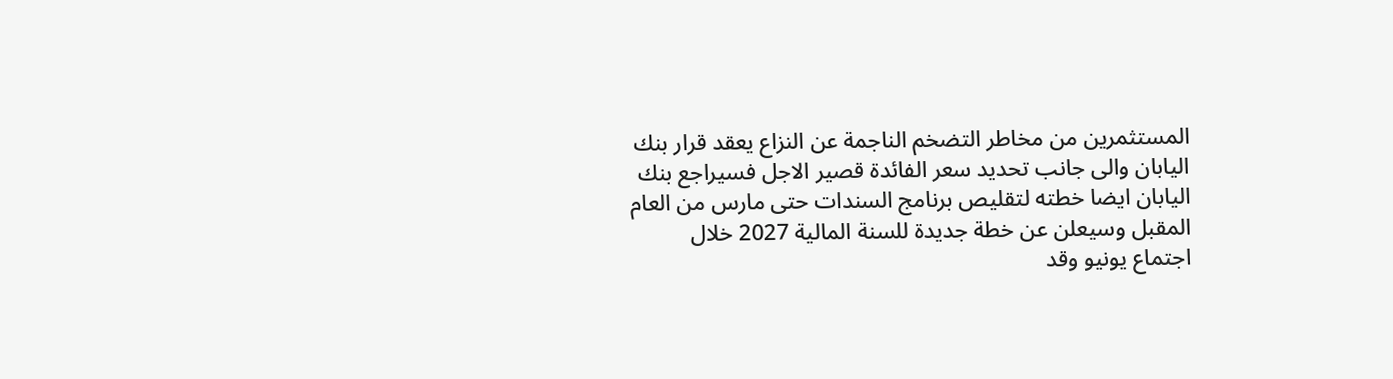المستثمرين من مخاطر التضخم الناجمة عن النزاع يعقد قرار بنك اليابان والى جانب تحديد سعر الفائدة قصير الاجل فسيراجع بنك اليابان ايضا خطته لتقليص برنامج السندات حتى مارس من العام المقبل وسيعلن عن خطة جديدة للسنة المالية 2027 خلال اجتماع يونيو وقد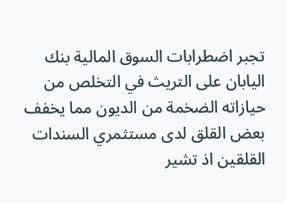تجبر اضطرابات السوق المالية بنك اليابان على التريث في التخلص من حيازاته الضخمة من الديون مما يخفف بعض القلق لدى مستثمري السندات القلقين اذ تشير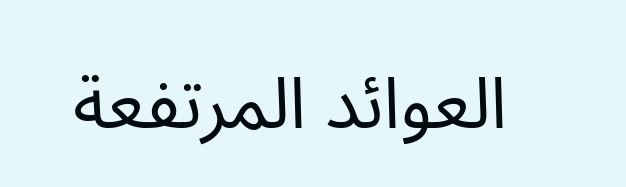العوائد المرتفعة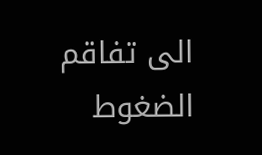الى تفاقم الضغوط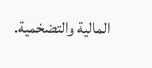المالية والتضخمية.